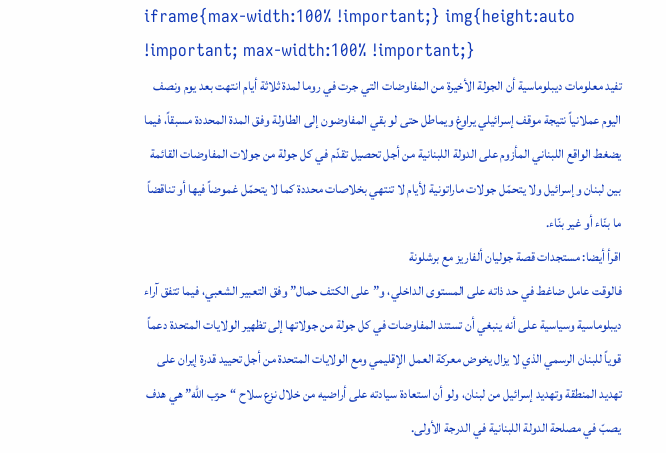iframe{max-width:100% !important;} img{height:auto !important; max-width:100% !important;}
تفيد معلومات ديبلوماسية أن الجولة الأخيرة من المفاوضات التي جرت في روما لمدة ثلاثة أيام انتهت بعد يوم ونصف اليوم عملانياً نتيجة موقف إسرائيلي يراوغ ويماطل حتى لو بقي المفاوضون إلى الطاولة وفق المدة المحددة مسبقاً، فيما يضغط الواقع اللبناني المأزوم على الدولة اللبنانية من أجل تحصيل تقدّم في كل جولة من جولات المفاوضات القائمة بين لبنان وإسرائيل ولا يتحمّل جولات ماراتونية لأيام لا تنتهي بخلاصات محددة كما لا يتحمّل غموضاً فيها أو تناقضاً ما بنّاء أو غير بنّاء.
اقرأ أيضا: مستجدات قصة جوليان ألفاريز مع برشلونة
فالوقت عامل ضاغط في حد ذاته على المستوى الداخلي، و”على الكتف حمال” وفق التعبير الشعبي، فيما تتفق آراء ديبلوماسية وسياسية على أنه ينبغي أن تستند المفاوضات في كل جولة من جولاتها إلى تظهير الولايات المتحدة دعماً قوياً للبنان الرسمي الذي لا يزال يخوض معركة العمل الإقليمي ومع الولايات المتحدة من أجل تحييد قدرة إيران على تهديد المنطقة وتهديد إسرائيل من لبنان، ولو أن استعادة سيادته على أراضيه من خلال نزع سلاح “حزب الله” هي هدف يصبّ في مصلحة الدولة اللبنانية في الدرجة الأولى.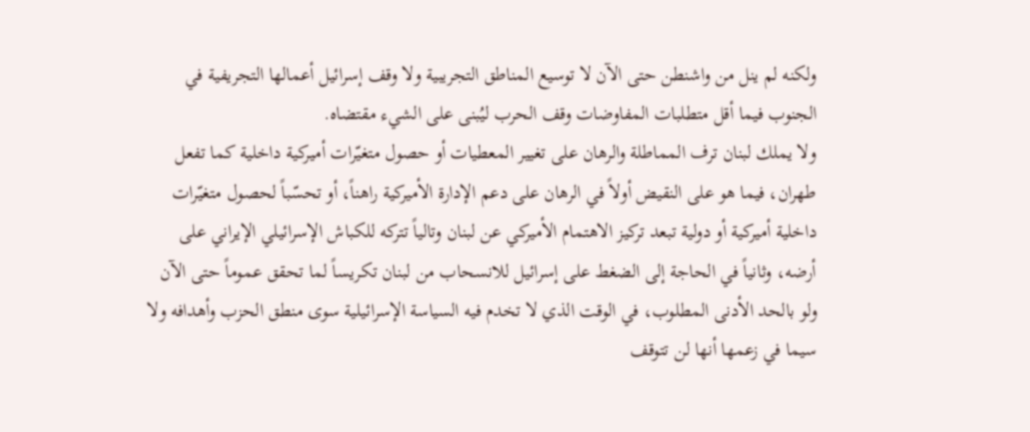ولكنه لم ينل من واشنطن حتى الآن لا توسيع المناطق التجريبية ولا وقف إسرائيل أعمالها التجريفية في الجنوب فيما أقل متطلبات المفاوضات وقف الحرب ليُبنى على الشيء مقتضاه.
ولا يملك لبنان ترف المماطلة والرهان على تغيير المعطيات أو حصول متغيّرات أميركية داخلية كما تفعل طهران، فيما هو على النقيض أولاً في الرهان على دعم الإدارة الأميركية راهناً، أو تحسّباً لحصول متغيّرات داخلية أميركية أو دولية تبعد تركيز الاهتمام الأميركي عن لبنان وتالياً تتركه للكباش الإسرائيلي الإيراني على أرضه، وثانياً في الحاجة إلى الضغط على إسرائيل للانسحاب من لبنان تكريساً لما تحقق عموماً حتى الآن ولو بالحد الأدنى المطلوب، في الوقت الذي لا تخدم فيه السياسة الإسرائيلية سوى منطق الحزب وأهدافه ولا سيما في زعمها أنها لن تتوقف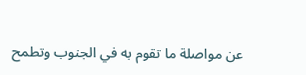عن مواصلة ما تقوم به في الجنوب وتطمح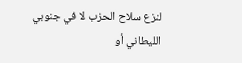لنزع سلاح الحزب لا في جنوبي الليطاني أو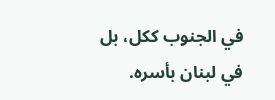في الجنوب ككل، بل في لبنان بأسره.